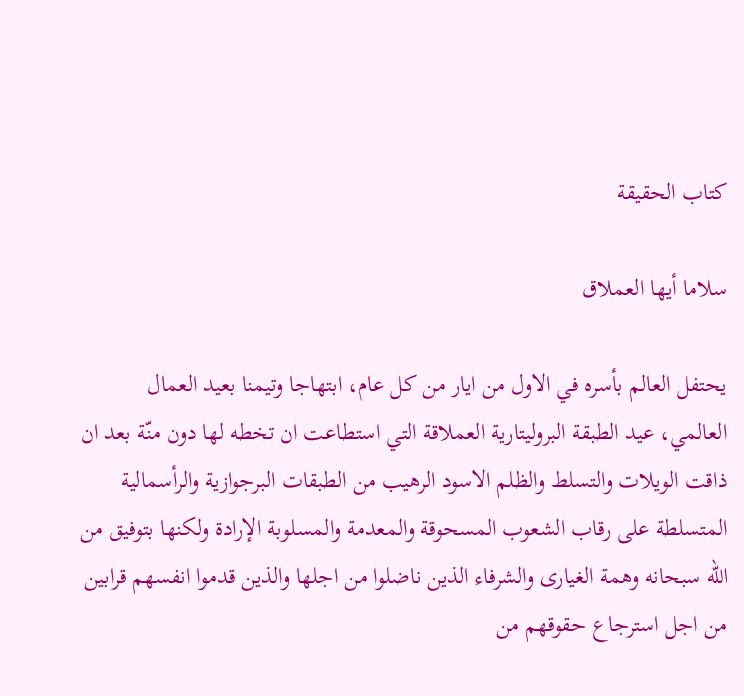كتاب الحقيقة

سلاما أيها العملاق

يحتفل العالم بأسره في الاول من ايار من كل عام، ابتهاجا وتيمنا بعيد العمال العالمي، عيد الطبقة البروليتارية العملاقة التي استطاعت ان تخطه لها دون منّة بعد ان ذاقت الويلات والتسلط والظلم الاسود الرهيب من الطبقات البرجوازية والرأسمالية المتسلطة على رقاب الشعوب المسحوقة والمعدمة والمسلوبة الإرادة ولكنها بتوفيق من الله سبحانه وهمة الغيارى والشرفاء الذين ناضلوا من اجلها والذين قدموا انفسهم قرابين من اجل استرجاع حقوقهم من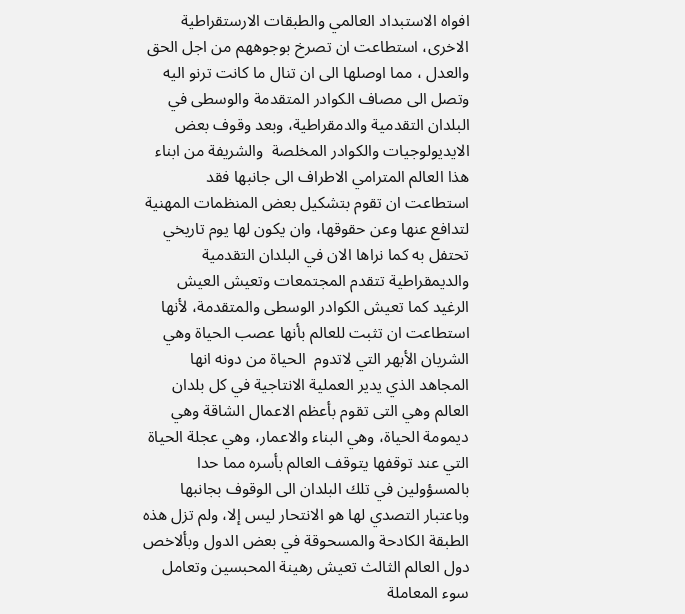افواه الاستبداد العالمي والطبقات الارستقراطية الاخرى، استطاعت ان تصرخ بوجوههم من اجل الحق والعدل ، مما اوصلها الى ان تنال ما كانت ترنو اليه وتصل الى مصاف الكوادر المتقدمة والوسطى في البلدان التقدمية والدمقراطية، وبعد وقوف بعض الايديولوجيات والكوادر المخلصة  والشريفة من ابناء هذا العالم المترامي الاطراف الى جانبها فقد استطاعت ان تقوم بتشكيل بعض المنظمات المهنية لتدافع عنها وعن حقوقها، وان يكون لها يوم تاريخي تحتفل به كما نراها الان في البلدان التقدمية  والديمقراطية تتقدم المجتمعات وتعيش العيش الرغيد كما تعيش الكوادر الوسطى والمتقدمة، لأنها استطاعت ان تثبت للعالم بأنها عصب الحياة وهي الشريان الأبهر التي لاتدوم  الحياة من دونه انها المجاهد الذي يدير العملية الانتاجية في كل بلدان العالم وهي التى تقوم بأعظم الاعمال الشاقة وهي ديمومة الحياة، وهي البناء والاعمار، وهي عجلة الحياة التي عند توقفها يتوقف العالم بأسره مما حدا بالمسؤولين في تلك البلدان الى الوقوف بجانبها وباعتبار التصدي لها هو الانتحار ليس إلا، ولم تزل هذه الطبقة الكادحة والمسحوقة في بعض الدول وبألاخص دول العالم الثالث تعيش رهينة المحبسين وتعامل سوء المعاملة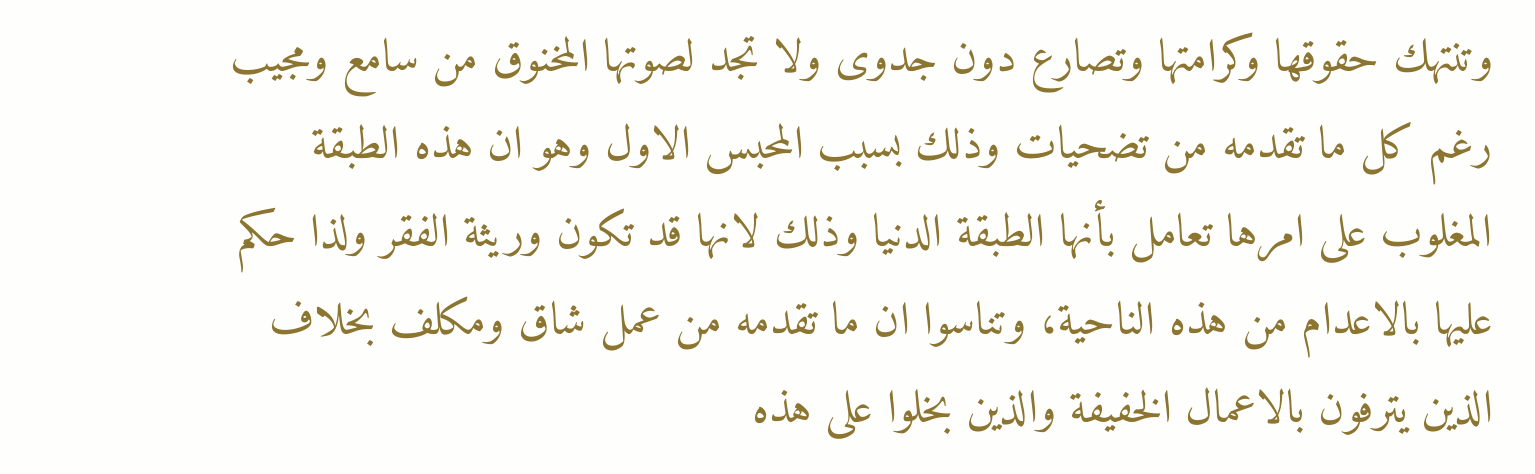وتنتهك حقوقها وكرامتها وتصارع دون جدوى ولا تجد لصوتها المخنوق من سامع ومجيب رغم كل ما تقدمه من تضحيات وذلك بسبب المحبس الاول وهو ان هذه الطبقة المغلوب على امرها تعامل بأنها الطبقة الدنيا وذلك لانها قد تكون وريثة الفقر ولذا حكم عليها بالاعدام من هذه الناحية، وتناسوا ان ما تقدمه من عمل شاق ومكلف بخلاف الذين يترفون بالاعمال الخفيفة والذين بخلوا على هذه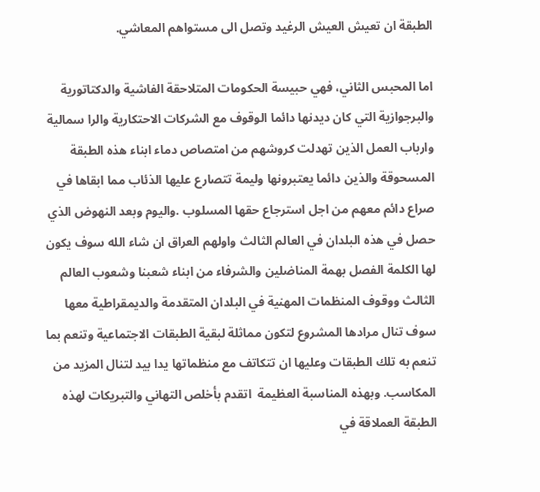الطبقة ان تعيش العيش الرغيد وتصل الى مستواهم المعاشي.

اما المحبس الثاني، فهي حبيسة الحكومات المتلاحقة الفاشية والدكتاتورية والبرجوازية التي كان ديدنها دائما الوقوف مع الشركات الاحتكارية والرا سمالية وارباب العمل الذين تهدلت كروشهم من امتصاص دماء ابناء هذه الطبقة المسحوقة والذين دائما يعتبرونها وليمة تتصارع عليها الذئاب مما ابقاها في صراع دائم معهم من اجل استرجاع حقها المسلوب .واليوم وبعد النهوض الذي حصل في هذه البلدان في العالم الثالث واولهم العراق ان شاء الله سوف يكون لها الكلمة الفصل بهمة المناضلين والشرفاء من ابناء شعبنا وشعوب العالم الثالث ووقوف المنظمات المهنية في البلدان المتقدمة والديمقراطية معها سوف تنال مرادها المشروع لتكون مماثلة لبقية الطبقات الاجتماعية وتنعم بما تنعم به تلك الطبقات وعليها ان تتكاتف مع منظماتها يدا بيد لتنال المزيد من المكاسب. وبهذه المناسبة العظيمة  اتقدم بأخلص التهاني والتبريكات لهذه الطبقة العملاقة في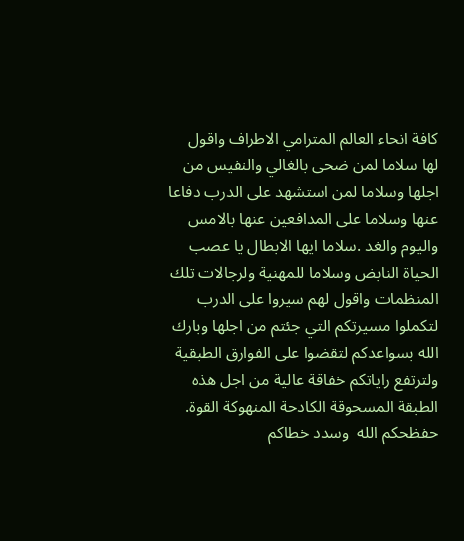كافة انحاء العالم المترامي الاطراف واقول لها سلاما لمن ضحى بالغالي والنفيس من اجلها وسلاما لمن استشهد على الدرب دفاعا عنها وسلاما على المدافعين عنها بالامس واليوم والغد .سلاما ايها الابطال يا عصب الحياة النابض وسلاما للمهنية ولرجالات تلك المنظمات واقول لهم سيروا على الدرب لتكملوا مسيرتكم التي جئتم من اجلها وبارك الله بسواعدكم لتقضوا على الفوارق الطبقية ولترتفع راياتكم خفاقة عالية من اجل هذه الطبقة المسحوقة الكادحة المنهوكة القوة. حفظحكم الله  وسدد خطاكم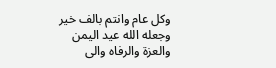وكل عام وانتم بالف خير وجعله الله عيد اليمن والعزة والرفاه والى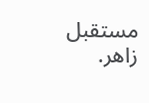مستقبل زاهر.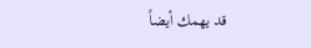قد يهمك أيضاً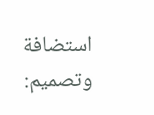استضافة وتصميم: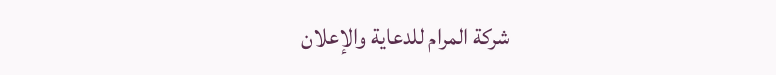شركة المرام للدعاية والإعلان